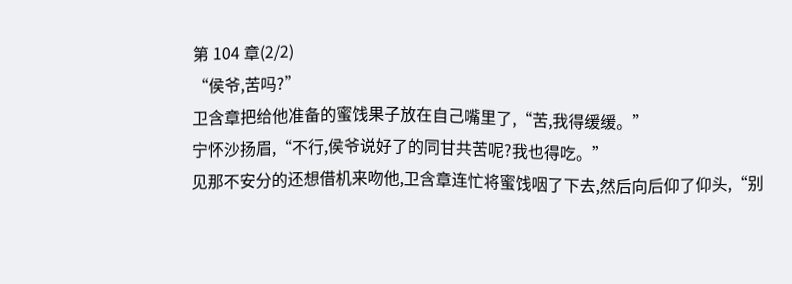第 104 章(2/2)
“侯爷,苦吗?”
卫含章把给他准备的蜜饯果子放在自己嘴里了,“苦,我得缓缓。”
宁怀沙扬眉,“不行,侯爷说好了的同甘共苦呢?我也得吃。”
见那不安分的还想借机来吻他,卫含章连忙将蜜饯咽了下去,然后向后仰了仰头,“别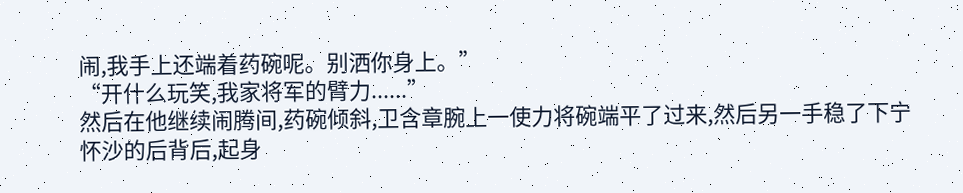闹,我手上还端着药碗呢。别洒你身上。”
“开什么玩笑,我家将军的臂力......”
然后在他继续闹腾间,药碗倾斜,卫含章腕上一使力将碗端平了过来,然后另一手稳了下宁怀沙的后背后,起身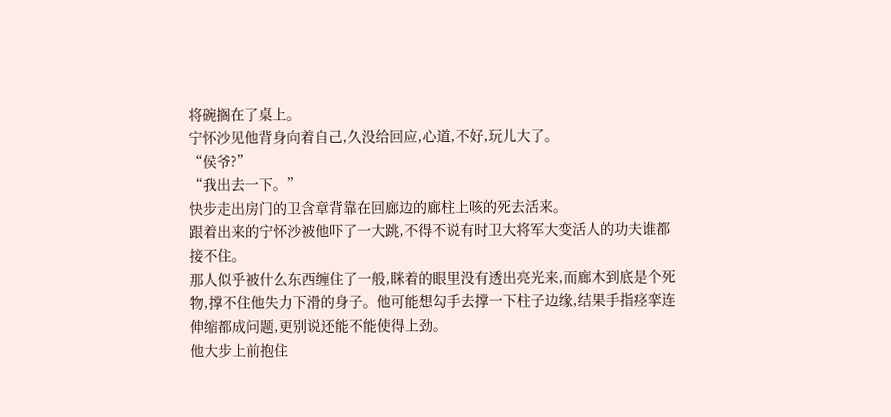将碗搁在了桌上。
宁怀沙见他背身向着自己,久没给回应,心道,不好,玩儿大了。
“侯爷?”
“我出去一下。”
快步走出房门的卫含章背靠在回廊边的廊柱上咳的死去活来。
跟着出来的宁怀沙被他吓了一大跳,不得不说有时卫大将军大变活人的功夫谁都接不住。
那人似乎被什么东西缠住了一般,眯着的眼里没有透出亮光来,而廊木到底是个死物,撑不住他失力下滑的身子。他可能想勾手去撑一下柱子边缘,结果手指痉挛连伸缩都成问题,更别说还能不能使得上劲。
他大步上前抱住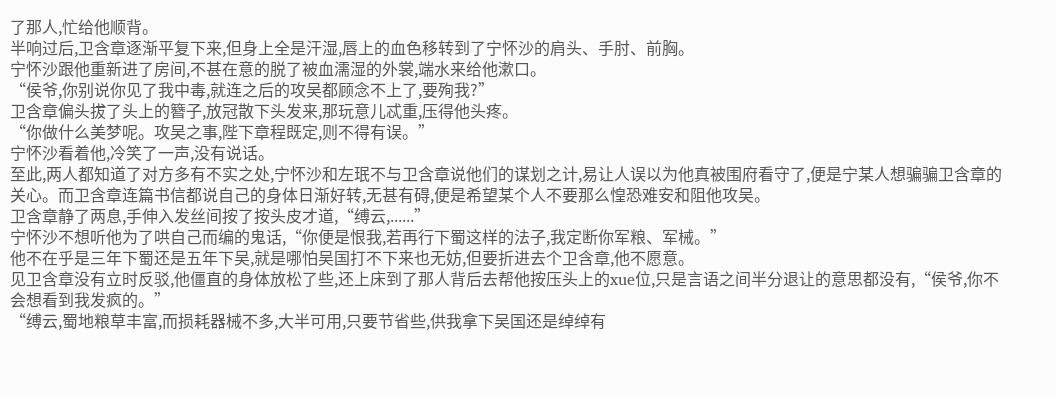了那人,忙给他顺背。
半响过后,卫含章逐渐平复下来,但身上全是汗湿,唇上的血色移转到了宁怀沙的肩头、手肘、前胸。
宁怀沙跟他重新进了房间,不甚在意的脱了被血濡湿的外裳,端水来给他漱口。
“侯爷,你别说你见了我中毒,就连之后的攻吴都顾念不上了,要殉我?”
卫含章偏头拔了头上的簪子,放冠散下头发来,那玩意儿忒重,压得他头疼。
“你做什么美梦呢。攻吴之事,陛下章程既定,则不得有误。”
宁怀沙看着他,冷笑了一声,没有说话。
至此,两人都知道了对方多有不实之处,宁怀沙和左珉不与卫含章说他们的谋划之计,易让人误以为他真被围府看守了,便是宁某人想骗骗卫含章的关心。而卫含章连篇书信都说自己的身体日渐好转,无甚有碍,便是希望某个人不要那么惶恐难安和阻他攻吴。
卫含章静了两息,手伸入发丝间按了按头皮才道,“缚云,......”
宁怀沙不想听他为了哄自己而编的鬼话,“你便是恨我,若再行下蜀这样的法子,我定断你军粮、军械。”
他不在乎是三年下蜀还是五年下吴,就是哪怕吴国打不下来也无妨,但要折进去个卫含章,他不愿意。
见卫含章没有立时反驳,他僵直的身体放松了些,还上床到了那人背后去帮他按压头上的xue位,只是言语之间半分退让的意思都没有,“侯爷,你不会想看到我发疯的。”
“缚云,蜀地粮草丰富,而损耗器械不多,大半可用,只要节省些,供我拿下吴国还是绰绰有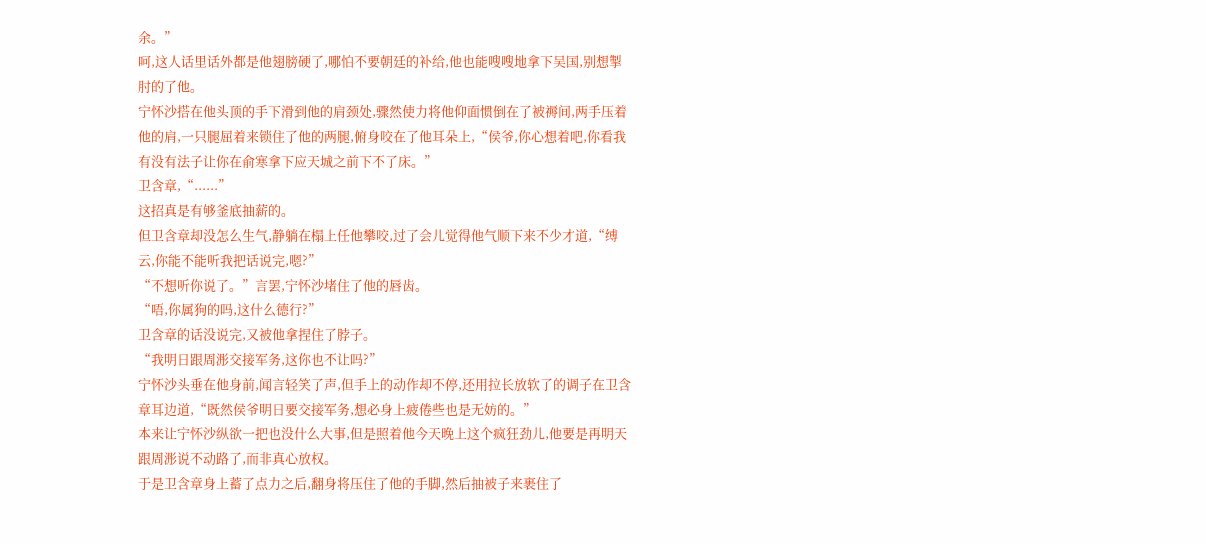余。”
呵,这人话里话外都是他翅膀硬了,哪怕不要朝廷的补给,他也能嗖嗖地拿下吴国,别想掣肘的了他。
宁怀沙搭在他头顶的手下滑到他的肩颈处,骤然使力将他仰面惯倒在了被褥间,两手压着他的肩,一只腿屈着来锁住了他的两腿,俯身咬在了他耳朵上,“侯爷,你心想着吧,你看我有没有法子让你在俞寒拿下应天城之前下不了床。”
卫含章,“......”
这招真是有够釜底抽薪的。
但卫含章却没怎么生气,静躺在榻上任他攀咬,过了会儿觉得他气顺下来不少才道,“缚云,你能不能听我把话说完,嗯?”
“不想听你说了。”言罢,宁怀沙堵住了他的唇齿。
“唔,你属狗的吗,这什么德行?”
卫含章的话没说完,又被他拿捏住了脖子。
“我明日跟周浵交接军务,这你也不让吗?”
宁怀沙头垂在他身前,闻言轻笑了声,但手上的动作却不停,还用拉长放软了的调子在卫含章耳边道,“既然侯爷明日要交接军务,想必身上疲倦些也是无妨的。”
本来让宁怀沙纵欲一把也没什么大事,但是照着他今天晚上这个疯狂劲儿,他要是再明天跟周浵说不动路了,而非真心放权。
于是卫含章身上蓄了点力之后,翻身将压住了他的手脚,然后抽被子来裹住了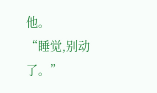他。
“睡觉,别动了。”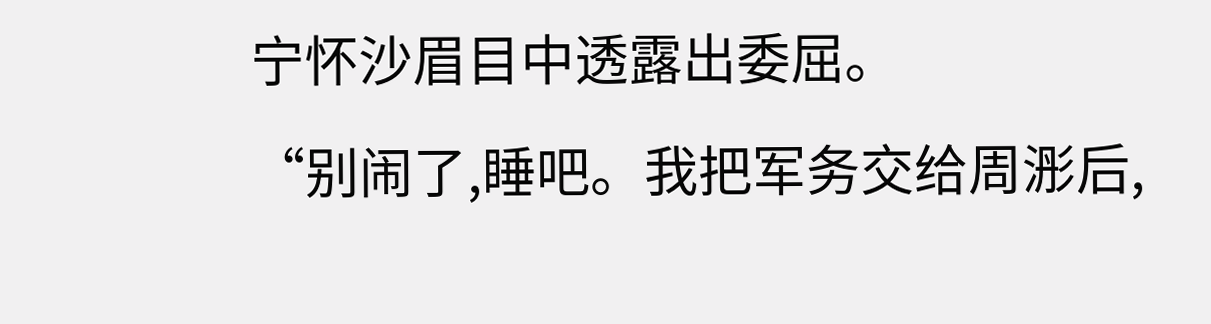宁怀沙眉目中透露出委屈。
“别闹了,睡吧。我把军务交给周浵后,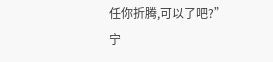任你折腾,可以了吧?”
宁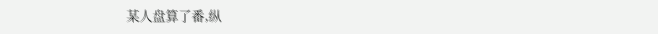某人盘算了番,纵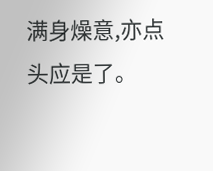满身燥意,亦点头应是了。